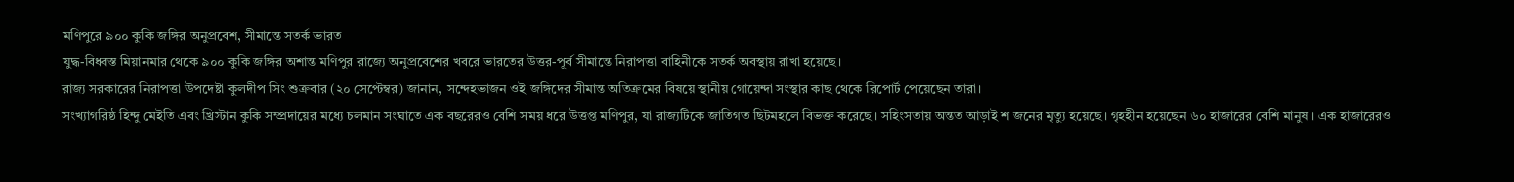মণিপুরে ৯০০ কুকি জঙ্গির অনুপ্রবেশ, সীমান্তে সতর্ক ভারত
যুদ্ধ-বিধ্বস্ত মিয়ানমার থেকে ৯০০ কুকি জঙ্গির অশান্ত মণিপুর রাজ্যে অনুপ্রবেশের খবরে ভারতের উত্তর-পূর্ব সীমান্তে নিরাপত্তা বাহিনীকে সতর্ক অবস্থায় রাখা হয়েছে।
রাজ্য সরকারের নিরাপত্তা উপদেষ্টা কুলদীপ সিং শুক্রবার (২০ সেপ্টেম্বর) জানান, সন্দেহভাজন ওই জঙ্গিদের সীমান্ত অতিক্রমের বিষয়ে স্থানীয় গোয়েন্দা সংস্থার কাছ থেকে রিপোর্ট পেয়েছেন তারা।
সংখ্যাগরিষ্ঠ হিন্দু মেইতি এবং খ্রিস্টান কুকি সম্প্রদায়ের মধ্যে চলমান সংঘাতে এক বছরেরও বেশি সময় ধরে উত্তপ্ত মণিপুর, যা রাজ্যটিকে জাতিগত ছিটমহলে বিভক্ত করেছে। সহিংসতায় অন্তত আড়াই শ জনের মৃত্যু হয়েছে। গৃহহীন হয়েছেন ৬০ হাজারের বেশি মানুষ। এক হাজারেরও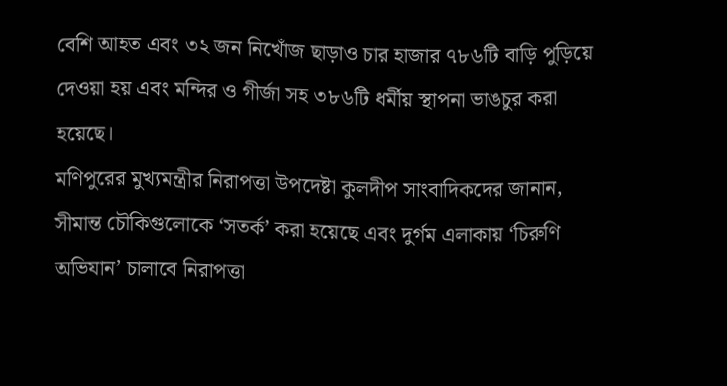বেশি আহত এবং ৩২ জন নিখোঁজ ছাড়াও চার হাজার ৭৮৬টি বাড়ি পুড়িয়ে দেওয়া হয় এবং মন্দির ও গীর্জা সহ ৩৮৬টি ধর্মীয় স্থাপনা ভাঙচুর করা হয়েছে।
মণিপুরের মুখ্যমন্ত্রীর নিরাপত্তা উপদেষ্টা কুলদীপ সাংবাদিকদের জানান, সীমান্ত চৌকিগুলোকে ‘সতর্ক’ করা হয়েছে এবং দুর্গম এলাকায় ‘চিরুণি অভিযান’ চালাবে নিরাপত্তা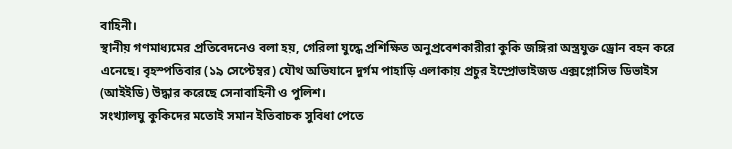বাহিনী।
স্থানীয় গণমাধ্যমের প্রতিবেদনেও বলা হয়, গেরিলা যুদ্ধে প্রশিক্ষিত অনুপ্রবেশকারীরা কুকি জঙ্গিরা অস্ত্রযুক্ত ড্রোন বহন করে এনেছে। বৃহস্পতিবার (১৯ সেপ্টেম্বর) যৌথ অভিযানে দুর্গম পাহাড়ি এলাকায় প্রচুর ইম্প্রোভাইজড এক্সপ্লোসিভ ডিভাইস (আইইডি) উদ্ধার করেছে সেনাবাহিনী ও পুলিশ।
সংখ্যালঘু কুকিদের মতোই সমান ইতিবাচক সুবিধা পেতে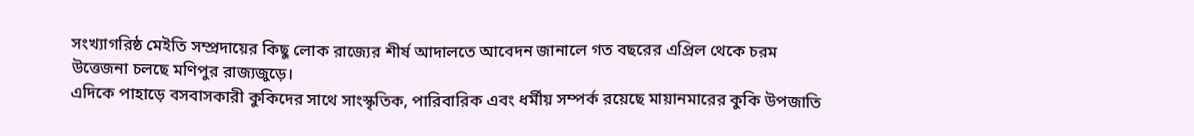সংখ্যাগরিষ্ঠ মেইতি সম্প্রদায়ের কিছু লোক রাজ্যের শীর্ষ আদালতে আবেদন জানালে গত বছরের এপ্রিল থেকে চরম উত্তেজনা চলছে মণিপুর রাজ্যজুড়ে।
এদিকে পাহাড়ে বসবাসকারী কুকিদের সাথে সাংস্কৃতিক, পারিবারিক এবং ধর্মীয় সম্পর্ক রয়েছে মায়ানমারের কুকি উপজাতি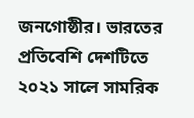জনগোষ্ঠীর। ভারতের প্রতিবেশি দেশটিতে ২০২১ সালে সামরিক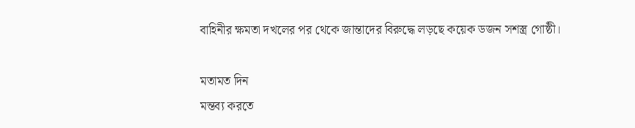বাহিনীর ক্ষমতা দখলের পর থেকে জান্তাদের বিরুদ্ধে লড়ছে কয়েক ডজন সশস্ত্র গোষ্ঠী।

মতামত দিন
মন্তব্য করতে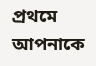প্রথমে আপনাকে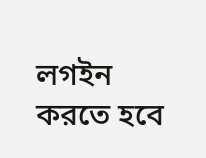লগইন করতে হবে